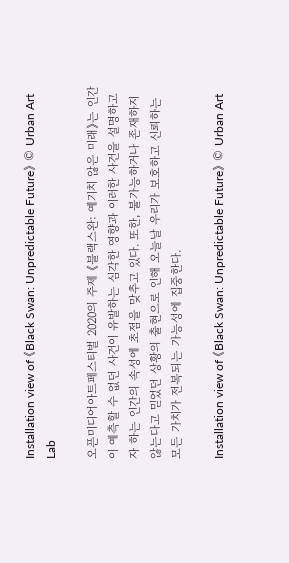Installation view of 《Black Swan: Unpredictable Future》 © Urban Art Lab

오픈미디어아트페스티벌 2020의 주제 《블랙스완: 예기치 않은 미래》는 인간이 예측할 수 없던 사건이 유발하는 심각한 영향과 이러한 사건을 설명하고자 하는 인간의 속성에 초점을 맞추고 있다. 또한, 불가능하거나 존재하지 않는다고 믿었던 상황의 출현으로 인해 오늘날 우리가 보호하고 신뢰하는 모든 가치가 전복되는 가능성에 집중한다.

Installation view of 《Black Swan: Unpredictable Future》 © Urban Art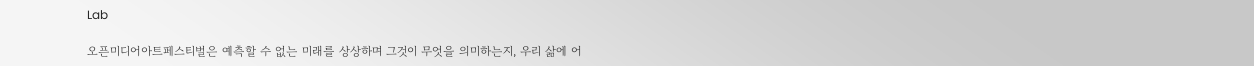Lab

오픈미디어아트페스티벌은 예측할 수 없는 미래를 상상하며 그것이 무엇을 의미하는지, 우리 삶에 어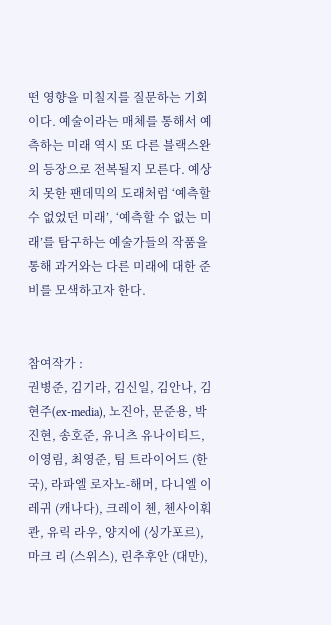떤 영향을 미칠지를 질문하는 기회이다. 예술이라는 매체를 통해서 예측하는 미래 역시 또 다른 블랙스완의 등장으로 전복될지 모른다. 예상치 못한 팬데믹의 도래처럼 ‘예측할 수 없었던 미래’, ‘예측할 수 없는 미래’를 탐구하는 예술가들의 작품을 통해 과거와는 다른 미래에 대한 준비를 모색하고자 한다.


참여작가 :
권병준, 김기라, 김신일, 김안나, 김현주(ex-media), 노진아, 문준용, 박진현, 송호준, 유니츠 유나이티드, 이영림, 최영준, 팀 트라이어드 (한국), 라파엘 로자노-해머, 다니엘 이레귀 (캐나다), 크레이 첸, 첸사이훠콴, 유릭 라우, 양지에 (싱가포르), 마크 리 (스위스), 린추후안 (대만),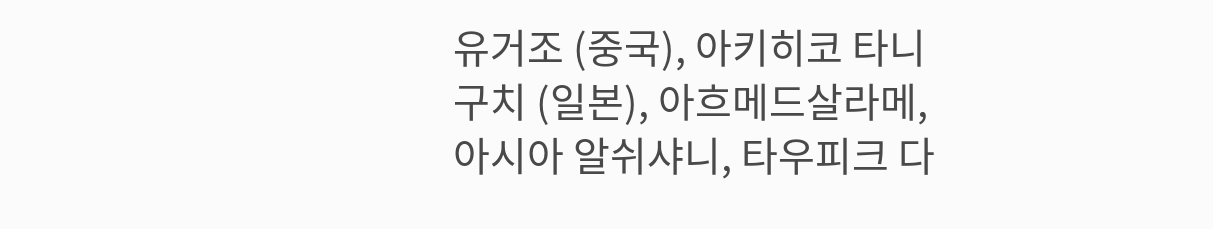유거조 (중국), 아키히코 타니구치 (일본), 아흐메드살라메, 아시아 알쉬샤니, 타우피크 다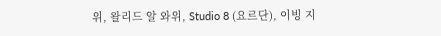위, 왈리드 알 와위, Studio 8 (요르단), 이빙 지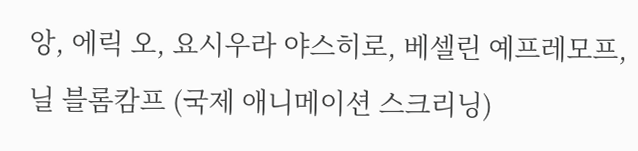앙, 에릭 오, 요시우라 야스히로, 베셀린 예프레모프, 닐 블롬캄프 (국제 애니메이션 스크리닝)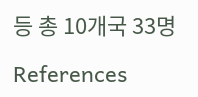등 총 10개국 33명

References